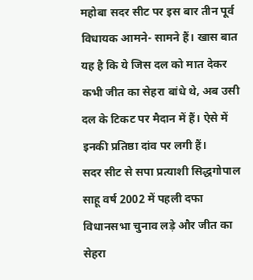महोबा सदर सीट पर इस बार तीन पूर्व विधायक आमने- सामने हैं। खास बात यह है कि ये जिस दल को मात देकर कभी जीत का सेहरा बांधे थे, अब उसी दल के टिकट पर मैदान में हैं। ऐसे में इनकी प्रतिष्ठा दांव पर लगी हैं।
सदर सीट से सपा प्रत्याशी सिद्धगोपाल साहू वर्ष 2002 में पहली दफा विधानसभा चुनाव लड़े और जीत का सेहरा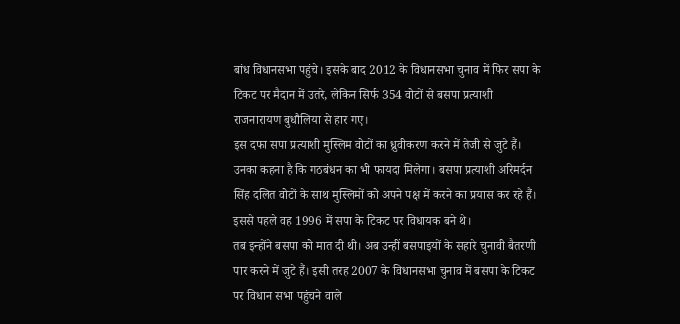बांध विधानसभा पहुंचे। इसके बाद 2012 के विधानसभा चुनाव में फिर सपा के टिकट पर मैदान में उतरे, लेकिन सिर्फ 354 वोटों से बसपा प्रत्याशी राजनारायण बुधौलिया से हार गए।
इस दफा सपा प्रत्याशी मुस्लिम वोटों का ध्रुवीकरण करने में तेजी से जुटे हैं। उनका कहना है कि गठबंधन का भी फायदा मिलेगा। बसपा प्रत्याशी अरिमर्दन सिंह दलित वोटों के साथ मुस्लिमों को अपने पक्ष में करने का प्रयास कर रहे हैं। इससे पहले वह 1996 में सपा के टिकट पर विधायक बने थे।
तब इन्होंने बसपा को मात दी थी। अब उन्हीं बसपाइयों के सहारे चुनावी बैतरणी पार करने में जुटे हैं। इसी तरह 2007 के विधानसभा चुनाव में बसपा के टिकट पर विधान सभा पहुंचने वाले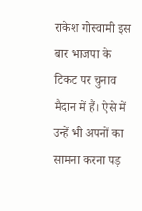राकेश गोस्वामी इस बार भाजपा के टिकट पर चुनाव मैदान में हैं। ऐसे में उन्हें भी अपनों का सामना करना पड़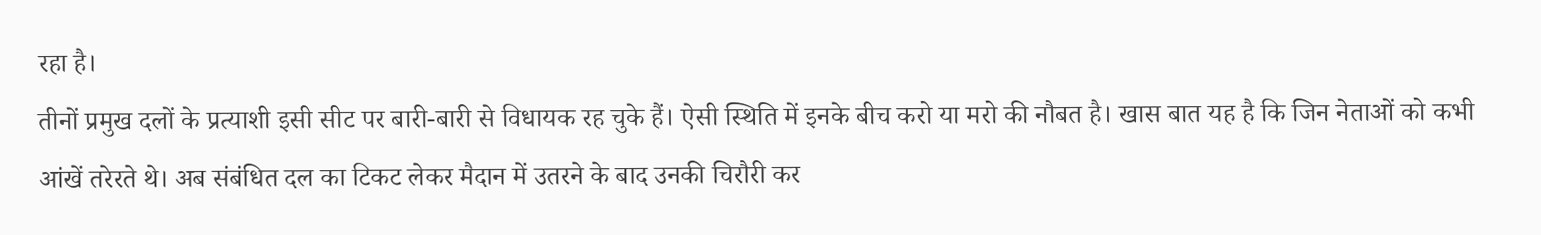रहा है।
तीनों प्रमुख दलों के प्रत्याशी इसी सीट पर बारी-बारी से विधायक रह चुके हैं। ऐसी स्थिति में इनके बीच करो या मरो की नौबत है। खास बात यह है कि जिन नेताओं को कभी आंखें तरेरते थे। अब संबंधित दल का टिकट लेकर मैदान में उतरने के बाद उनकी चिरौरी कर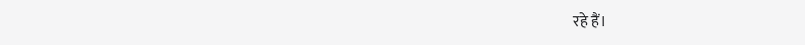रहे हैं।